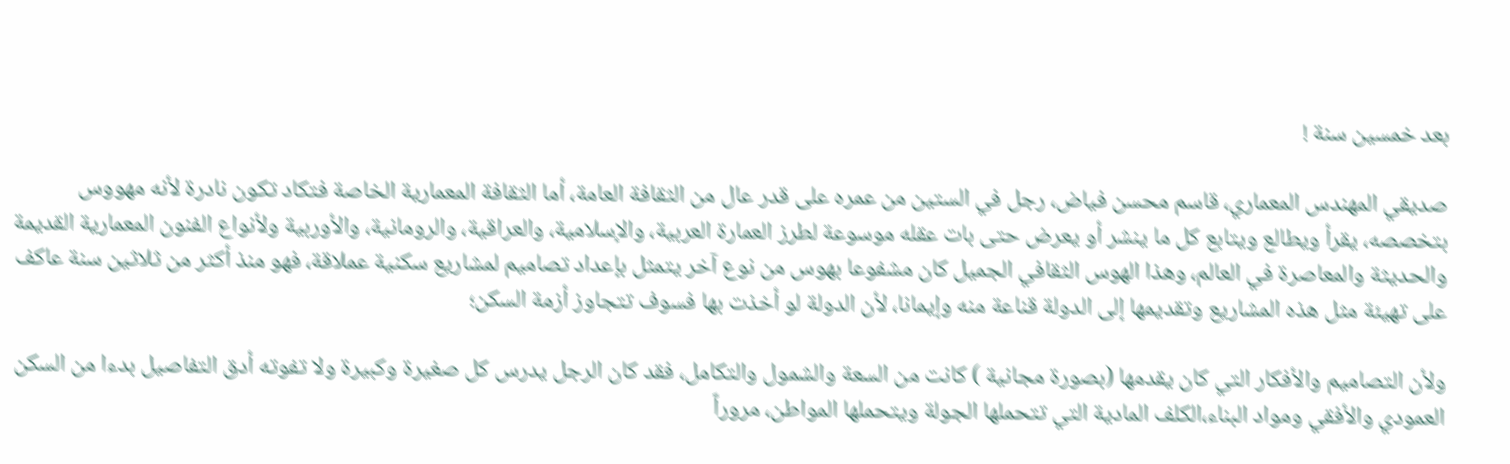بعد خمسين سنة !

صديقي المهندس المعماري، قاسم محسن فياض، رجل في الستين من عمره على قدر عال من الثقافة العامة، أما الثقافة المعمارية الخاصة فتكاد تكون نادرة لأنه مهووس بتخصصه، يقرأ ويطالع ويتابع كل ما ينشر أو يعرض حتى بات عقله موسوعة لطرز العمارة العربية، والإسلامية، والعراقية، والرومانية، والأوربية ولأنواع الفنون المعمارية القديمة والحديثة والمعاصرة في العالم، وهذا الهوس الثقافي الجميل كان مشفوعا بهوس من نوع آخر يتمثل بإعداد تصاميم لمشاريع سكنية عملاقة، فهو منذ أكثر من ثلاثين سنة عاكف على تهيئة مثل هذه المشاريع وتقديمها إلى الدولة قناعة منه وإيمانا، لأن الدولة لو أخذت بها فسوف تتجاوز أزمة السكن؛

ولأن التصاميم والأفكار التي كان يقدمها (بصورة مجانية ) كانت من السعة والشمول والتكامل، فقد كان الرجل يدرس كل صغيرة وكبيرة ولا تفوته أدق التفاصيل بدءا من السكن العمودي والأفقي ومواد البناء،الكلف المادية التي تتحملها الجولة ويتحملها المواطن، مروراً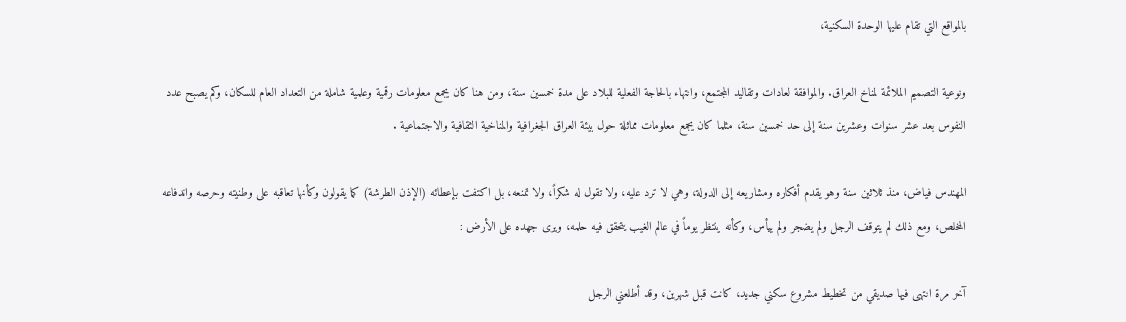بالمواقع التي تقام عليها الوحدة السكنية،

ونوعية التصميم الملائمة لمناخ العراق. والموافقة لعادات وتقاليد المجتمع، وانتهاء بالحاجة الفعلية للبلاد على مدة خمسين سنة، ومن هنا كان يجمع معلومات رقمية وعلمية شاملة من التعداد العام للسكان، وكم يصبح عدد النفوس بعد عشر سنوات وعشرين سنة إلى حد خمسين سنة، مثلما كان يجمع معلومات مماثلة حول بيئة العراق الجغرافية والمناخية الثقافية والاجتماعية .

المهندس فياض، منذ ثلاثين سنة وهو يقدم أفكاره ومشاريعه إلى الدولة، وهي لا ترد عليه، ولا تقول له شكراً، ولا تمنعه، بل اكتفت بإعطائه (الإذن الطرشة) كما يقولون وكأنها تعاقبه على وطنيته وحرصه واندفاعه المخلص، ومع ذلك لم يتوقف الرجل ولم يضجر ولم ييأس، وكأنه ينتظر يوماً في عالم الغيب يتحقق فيه حلمه، ويرى جهده على الأرض :

آخر مرة انتهى فيها صديقي من تخطيط مشروع سكني جديد، كانت قبل شهرين، وقد أطلعني الرجل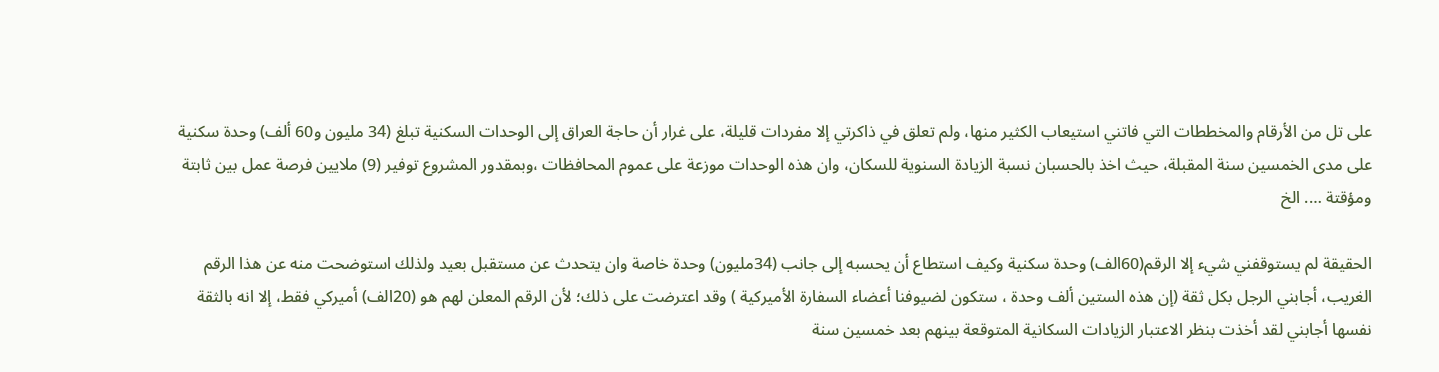على تل من الأرقام والمخططات التي فاتني استيعاب الكثير منها، ولم تعلق في ذاكرتي إلا مفردات قليلة، على غرار أن حاجة العراق إلى الوحدات السكنية تبلغ (34 مليون و60 ألف) وحدة سكنية على مدى الخمسين سنة المقبلة، حيث اخذ بالحسبان نسبة الزيادة السنوية للسكان، وان هذه الوحدات موزعة على عموم المحافظات ،وبمقدور المشروع توفير (9) ملايين فرصة عمل بين ثابتة ومؤقتة …. الخ

الحقيقة لم يستوقفني شيء إلا الرقم(60الف) وحدة سكنية وكيف استطاع أن يحسبه إلى جانب (34مليون) وحدة خاصة وان يتحدث عن مستقبل بعيد ولذلك استوضحت منه عن هذا الرقم الغريب، أجابني الرجل بكل ثقة (إن هذه الستين ألف وحدة ، ستكون لضيوفنا أعضاء السفارة الأميركية ) وقد اعترضت على ذلك؛ لأن الرقم المعلن لهم هو (20الف) أميركي فقط، إلا انه بالثقة نفسها أجابني لقد أخذت بنظر الاعتبار الزيادات السكانية المتوقعة بينهم بعد خمسين سنة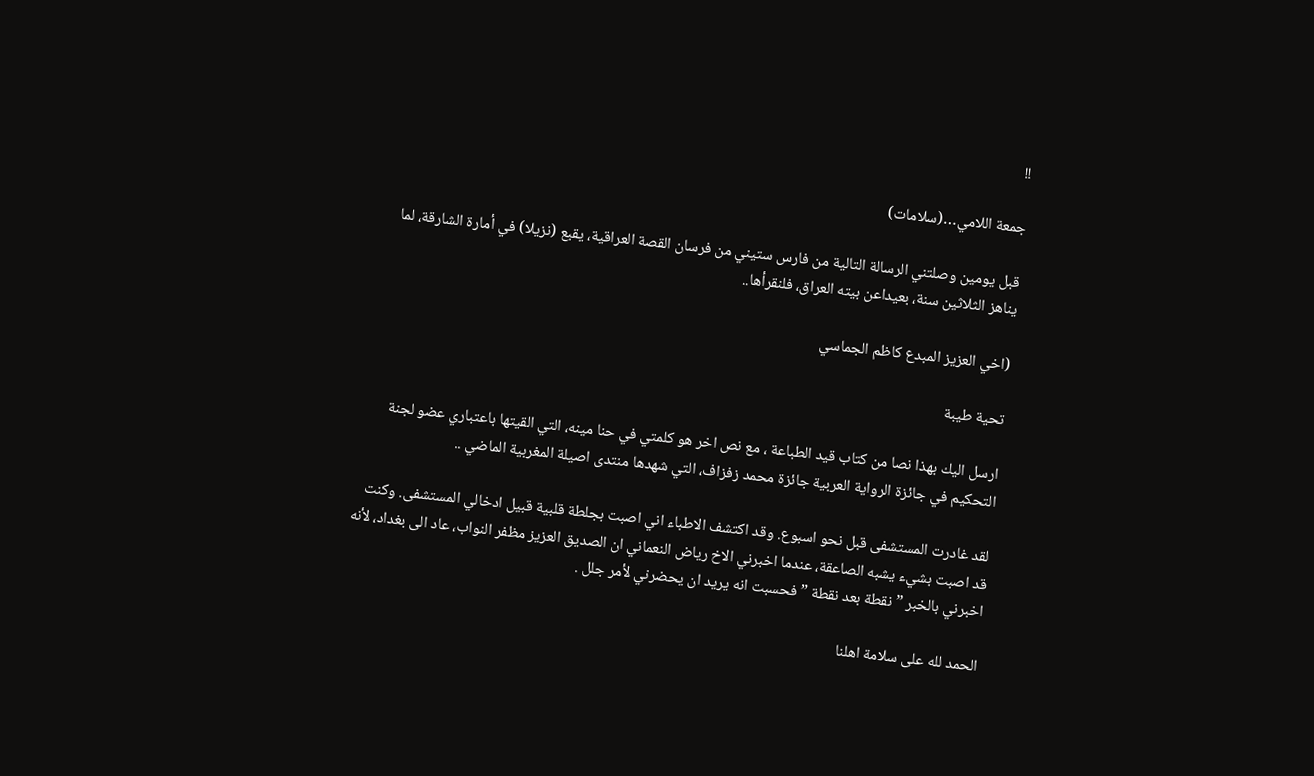!!

جمعة اللامي…(سلامات)

قبل يومين وصلتني الرسالة التالية من فارس ستيني من فرسان القصة العراقية، يقبع (نزيلا) في أمارة الشارقة، لما يناهز الثلاثين سنة، بعيداعن بيته العراق، فلنقرأها..

(اخي العزيز المبدع كاظم الجماسي

تحية طيبة

ارسل اليك بهذا نصا من كتاب قيد الطباعة ، مع نص اخر هو كلمتي في حنا مينه، التي القيتها باعتباري عضو لجنة التحكيم في جائزة الرواية العربية جائزة محمد زفزاف، التي شهدها منتدى اصيلة المغربية الماضي ..

لقد غادرت المستشفى قبل نحو اسبوع. وقد اكتشف الاطباء اني اصبت بجلطة قلبية قبيل ادخالي المستشفى. وكنت قد اصبت بشيء يشبه الصاعقة، عندما اخبرني الاخ رياض النعماني ان الصديق العزيز مظفر النواب، عاد الى بغداد، لأنه اخبرني بالخبر ” نقطة بعد نقطة ” فحسبت انه يريد ان يحضرني لأمر جلل .

الحمد لله على سلامة اهلنا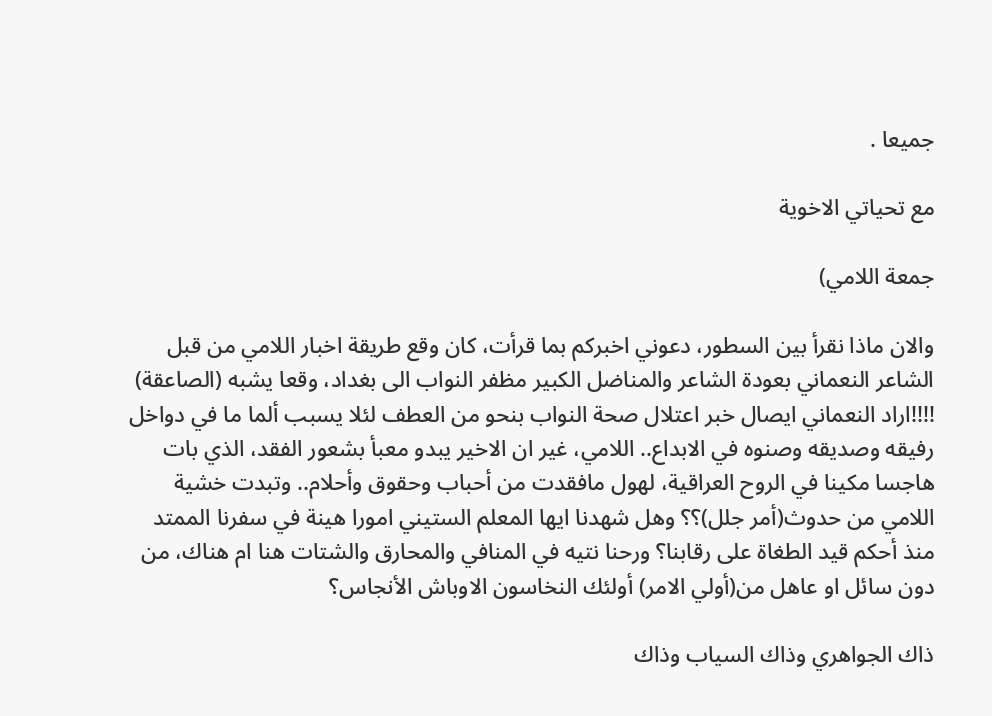جميعا .

مع تحياتي الاخوية

جمعة اللامي)

والان ماذا نقرأ بين السطور، دعوني اخبركم بما قرأت، كان وقع طريقة اخبار اللامي من قبل الشاعر النعماني بعودة الشاعر والمناضل الكبير مظفر النواب الى بغداد، وقعا يشبه (الصاعقة) !!!!اراد النعماني ايصال خبر اعتلال صحة النواب بنحو من العطف لئلا يسبب ألما ما في دواخل رفيقه وصديقه وصنوه في الابداع.. اللامي، غير ان الاخير يبدو معبأ بشعور الفقد، الذي بات هاجسا مكينا في الروح العراقية، لهول مافقدت من أحباب وحقوق وأحلام.. وتبدت خشية اللامي من حدوث(أمر جلل)؟؟ وهل شهدنا ايها المعلم الستيني امورا هينة في سفرنا الممتد منذ أحكم قيد الطغاة على رقابنا؟ ورحنا نتيه في المنافي والمحارق والشتات هنا ام هناك، من دون سائل او عاهل من(أولي الامر) أولئك النخاسون الاوباش الأنجاس؟

ذاك الجواهري وذاك السياب وذاك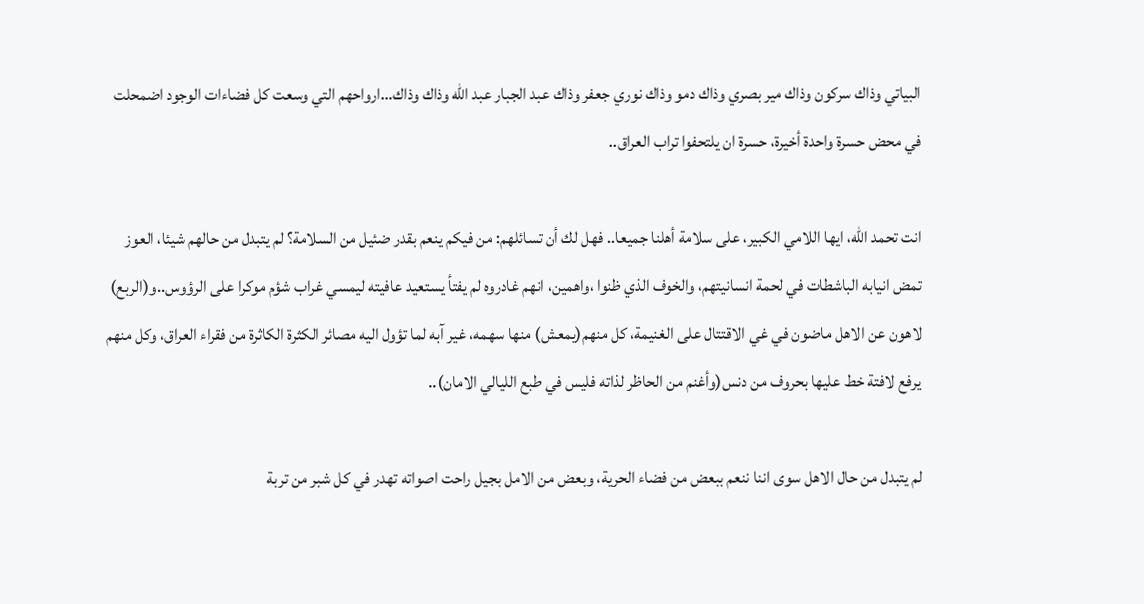البياتي وذاك سركون وذاك مير بصري وذاك دمو وذاك نوري جعفر وذاك عبد الجبار عبد الله وذاك وذاك…ارواحهم التي وسعت كل فضاءات الوجود اضمحلت في محض حسرة واحدة أخيرة، حسرة ان يلتحفوا تراب العراق..

انت تحمد الله، ايها اللامي الكبير، على سلامة أهلنا جميعا.. فهل لك أن تسائلهم: من فيكم ينعم بقدر ضئيل من السلامة؟ لم يتبدل من حالهم شيئا، العوز تمض انيابه الباشطات في لحمة انسانيتهم، والخوف الذي ظنوا ،واهمين، انهم غادروه لم يفتأ يستعيد عافيته ليمسي غراب شؤم موكرا على الرؤوس..و(الربع) لاهون عن الاهل ماضون في غي الاقتتال على الغنيمة، كل منهم(يمعش) منها سهمه، غير آبه لما تؤول اليه مصائر الكثرة الكاثرة من فقراء العراق، وكل منهم يرفع لافتة خط عليها بحروف من دنس(وأغنم من الحاظر لذاته فليس في طبع الليالي الامان)..

لم يتبدل من حال الاهل سوى اننا ننعم ببعض من فضاء الحرية، وبعض من الامل بجيل راحت اصواته تهدر في كل شبر من تربة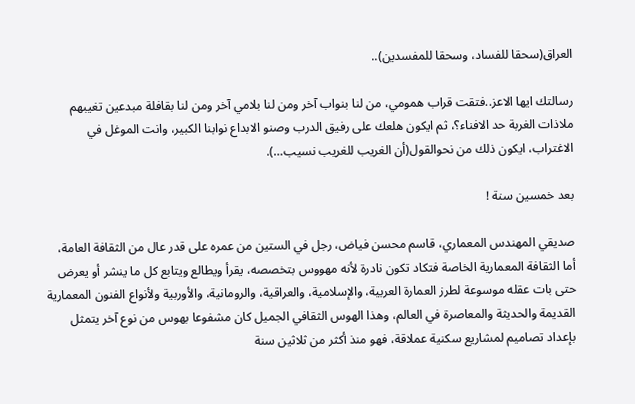العراق(سحقا للفساد، وسحقا للمفسدين)..

رسالتك ايها الاعز..فتقت قراب همومي، من لنا بنواب آخر ومن لنا بلامي آخر ومن لنا بقافلة مبدعين تغيبهم ملاذات الغربة حد الافناء؟، ثم ايكون هلعك على رفيق الدرب وصنو الابداع نوابنا الكبير، وانت الموغل في الاغتراب، ايكون ذلك من نحوالقول(أن الغريب للغريب نسيب…).

بعد خمسين سنة !

صديقي المهندس المعماري، قاسم محسن فياض، رجل في الستين من عمره على قدر عال من الثقافة العامة، أما الثقافة المعمارية الخاصة فتكاد تكون نادرة لأنه مهووس بتخصصه، يقرأ ويطالع ويتابع كل ما ينشر أو يعرض حتى بات عقله موسوعة لطرز العمارة العربية، والإسلامية، والعراقية، والرومانية، والأوربية ولأنواع الفنون المعمارية القديمة والحديثة والمعاصرة في العالم، وهذا الهوس الثقافي الجميل كان مشفوعا بهوس من نوع آخر يتمثل بإعداد تصاميم لمشاريع سكنية عملاقة، فهو منذ أكثر من ثلاثين سنة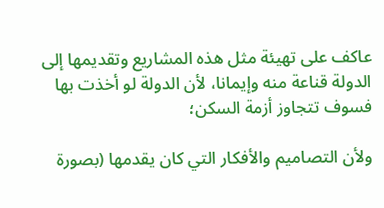عاكف على تهيئة مثل هذه المشاريع وتقديمها إلى الدولة قناعة منه وإيمانا، لأن الدولة لو أخذت بها فسوف تتجاوز أزمة السكن؛

ولأن التصاميم والأفكار التي كان يقدمها (بصورة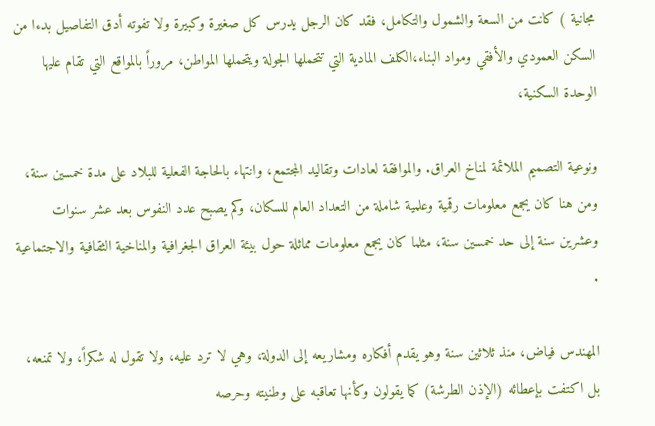مجانية ) كانت من السعة والشمول والتكامل، فقد كان الرجل يدرس كل صغيرة وكبيرة ولا تفوته أدق التفاصيل بدءا من السكن العمودي والأفقي ومواد البناء،الكلف المادية التي تتحملها الجولة ويتحملها المواطن، مروراً بالمواقع التي تقام عليها الوحدة السكنية،

ونوعية التصميم الملائمة لمناخ العراق. والموافقة لعادات وتقاليد المجتمع، وانتهاء بالحاجة الفعلية للبلاد على مدة خمسين سنة، ومن هنا كان يجمع معلومات رقمية وعلمية شاملة من التعداد العام للسكان، وكم يصبح عدد النفوس بعد عشر سنوات وعشرين سنة إلى حد خمسين سنة، مثلما كان يجمع معلومات مماثلة حول بيئة العراق الجغرافية والمناخية الثقافية والاجتماعية .

المهندس فياض، منذ ثلاثين سنة وهو يقدم أفكاره ومشاريعه إلى الدولة، وهي لا ترد عليه، ولا تقول له شكراً، ولا تمنعه، بل اكتفت بإعطائه (الإذن الطرشة) كما يقولون وكأنها تعاقبه على وطنيته وحرصه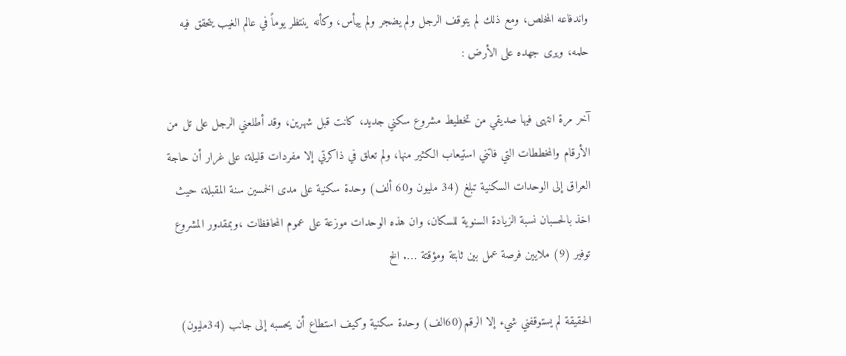واندفاعه المخلص، ومع ذلك لم يتوقف الرجل ولم يضجر ولم ييأس، وكأنه ينتظر يوماً في عالم الغيب يتحقق فيه حلمه، ويرى جهده على الأرض :

آخر مرة انتهى فيها صديقي من تخطيط مشروع سكني جديد، كانت قبل شهرين، وقد أطلعني الرجل على تل من الأرقام والمخططات التي فاتني استيعاب الكثير منها، ولم تعلق في ذاكرتي إلا مفردات قليلة، على غرار أن حاجة العراق إلى الوحدات السكنية تبلغ (34 مليون و60 ألف) وحدة سكنية على مدى الخمسين سنة المقبلة، حيث اخذ بالحسبان نسبة الزيادة السنوية للسكان، وان هذه الوحدات موزعة على عموم المحافظات ،وبمقدور المشروع توفير (9) ملايين فرصة عمل بين ثابتة ومؤقتة …. الخ

الحقيقة لم يستوقفني شيء إلا الرقم(60الف) وحدة سكنية وكيف استطاع أن يحسبه إلى جانب (34مليون)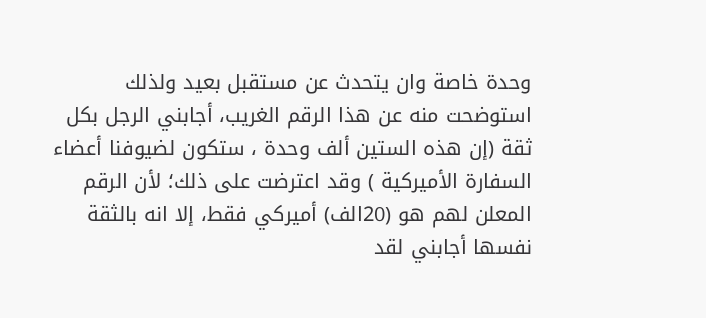وحدة خاصة وان يتحدث عن مستقبل بعيد ولذلك استوضحت منه عن هذا الرقم الغريب، أجابني الرجل بكل ثقة (إن هذه الستين ألف وحدة ، ستكون لضيوفنا أعضاء السفارة الأميركية ) وقد اعترضت على ذلك؛ لأن الرقم المعلن لهم هو (20الف) أميركي فقط، إلا انه بالثقة نفسها أجابني لقد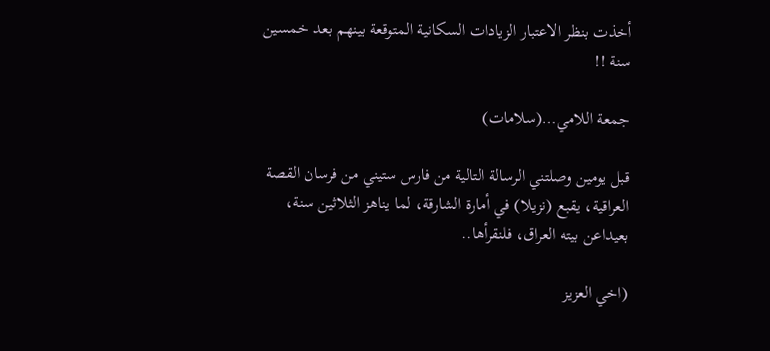أخذت بنظر الاعتبار الزيادات السكانية المتوقعة بينهم بعد خمسين سنة !!

جمعة اللامي…(سلامات)

قبل يومين وصلتني الرسالة التالية من فارس ستيني من فرسان القصة العراقية، يقبع (نزيلا) في أمارة الشارقة، لما يناهز الثلاثين سنة، بعيداعن بيته العراق، فلنقرأها..

(اخي العزيز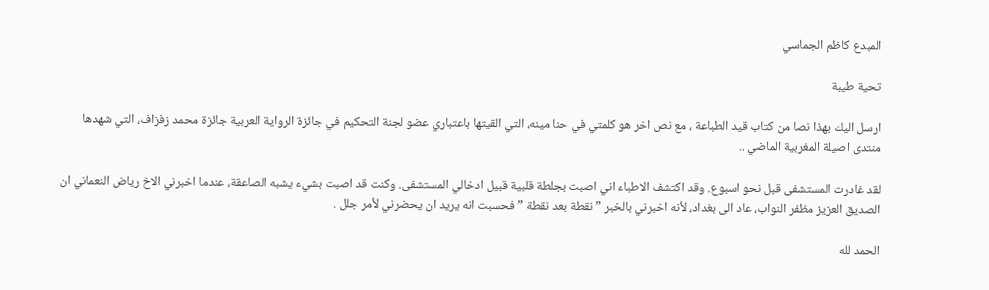المبدع كاظم الجماسي

تحية طيبة

ارسل اليك بهذا نصا من كتاب قيد الطباعة ، مع نص اخر هو كلمتي في حنا مينه، التي القيتها باعتباري عضو لجنة التحكيم في جائزة الرواية العربية جائزة محمد زفزاف، التي شهدها منتدى اصيلة المغربية الماضي ..

لقد غادرت المستشفى قبل نحو اسبوع. وقد اكتشف الاطباء اني اصبت بجلطة قلبية قبيل ادخالي المستشفى. وكنت قد اصبت بشيء يشبه الصاعقة، عندما اخبرني الاخ رياض النعماني ان الصديق العزيز مظفر النواب، عاد الى بغداد، لأنه اخبرني بالخبر ” نقطة بعد نقطة ” فحسبت انه يريد ان يحضرني لأمر جلل .

الحمد لله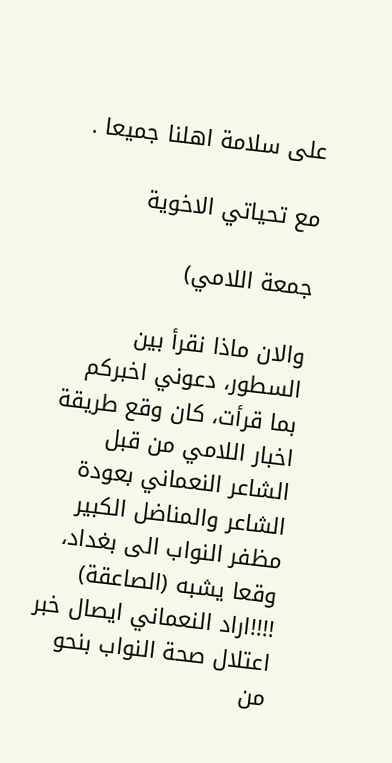على سلامة اهلنا جميعا .

مع تحياتي الاخوية

جمعة اللامي)

والان ماذا نقرأ بين السطور، دعوني اخبركم بما قرأت، كان وقع طريقة اخبار اللامي من قبل الشاعر النعماني بعودة الشاعر والمناضل الكبير مظفر النواب الى بغداد، وقعا يشبه (الصاعقة) !!!!اراد النعماني ايصال خبر اعتلال صحة النواب بنحو من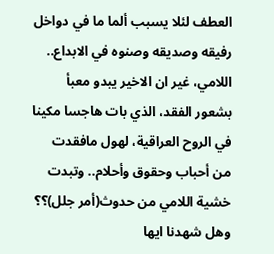العطف لئلا يسبب ألما ما في دواخل رفيقه وصديقه وصنوه في الابداع.. اللامي، غير ان الاخير يبدو معبأ بشعور الفقد، الذي بات هاجسا مكينا في الروح العراقية، لهول مافقدت من أحباب وحقوق وأحلام.. وتبدت خشية اللامي من حدوث(أمر جلل)؟؟ وهل شهدنا ايها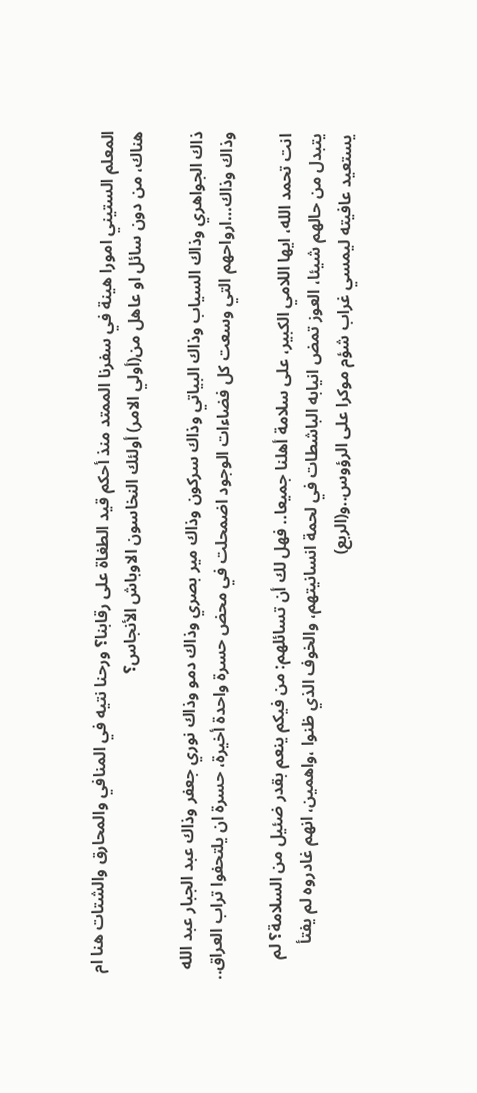المعلم الستيني امورا هينة في سفرنا الممتد منذ أحكم قيد الطغاة على رقابنا؟ ورحنا نتيه في المنافي والمحارق والشتات هنا ام هناك، من دون سائل او عاهل من(أولي الامر) أولئك النخاسون الاوباش الأنجاس؟

ذاك الجواهري وذاك السياب وذاك البياتي وذاك سركون وذاك مير بصري وذاك دمو وذاك نوري جعفر وذاك عبد الجبار عبد الله وذاك وذاك…ارواحهم التي وسعت كل فضاءات الوجود اضمحلت في محض حسرة واحدة أخيرة، حسرة ان يلتحفوا تراب العراق..

انت تحمد الله، ايها اللامي الكبير، على سلامة أهلنا جميعا.. فهل لك أن تسائلهم: من فيكم ينعم بقدر ضئيل من السلامة؟ لم يتبدل من حالهم شيئا، العوز تمض انيابه الباشطات في لحمة انسانيتهم، والخوف الذي ظنوا ،واهمين، انهم غادروه لم يفتأ يستعيد عافيته ليمسي غراب شؤم موكرا على الرؤوس..و(الربع)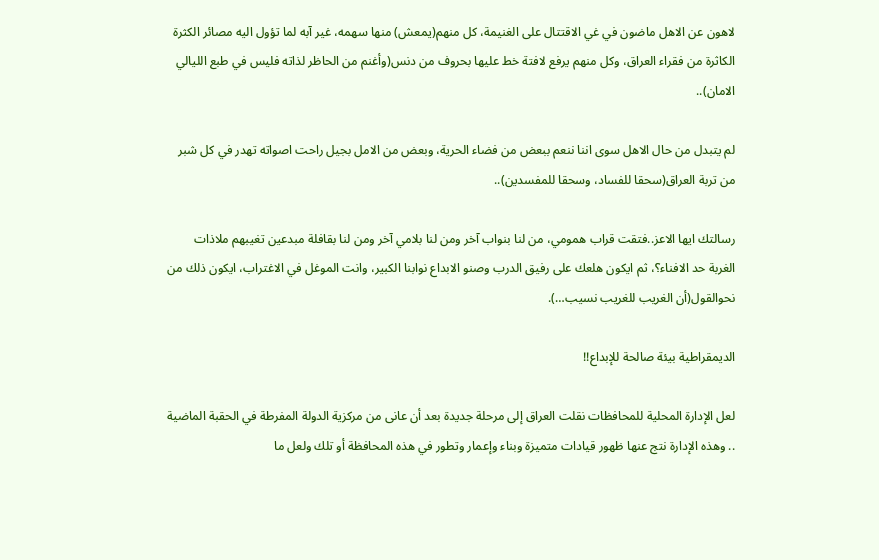لاهون عن الاهل ماضون في غي الاقتتال على الغنيمة، كل منهم(يمعش) منها سهمه، غير آبه لما تؤول اليه مصائر الكثرة الكاثرة من فقراء العراق، وكل منهم يرفع لافتة خط عليها بحروف من دنس(وأغنم من الحاظر لذاته فليس في طبع الليالي الامان)..

لم يتبدل من حال الاهل سوى اننا ننعم ببعض من فضاء الحرية، وبعض من الامل بجيل راحت اصواته تهدر في كل شبر من تربة العراق(سحقا للفساد، وسحقا للمفسدين)..

رسالتك ايها الاعز..فتقت قراب همومي، من لنا بنواب آخر ومن لنا بلامي آخر ومن لنا بقافلة مبدعين تغيبهم ملاذات الغربة حد الافناء؟، ثم ايكون هلعك على رفيق الدرب وصنو الابداع نوابنا الكبير، وانت الموغل في الاغتراب، ايكون ذلك من نحوالقول(أن الغريب للغريب نسيب…).

الديمقراطية بيئة صالحة للإبداع!!

لعل الإدارة المحلية للمحافظات نقلت العراق إلى مرحلة جديدة بعد أن عانى من مركزية الدولة المفرطة في الحقبة الماضية .. وهذه الإدارة نتج عنها ظهور قيادات متميزة وبناء وإعمار وتطور في هذه المحافظة أو تلك ولعل ما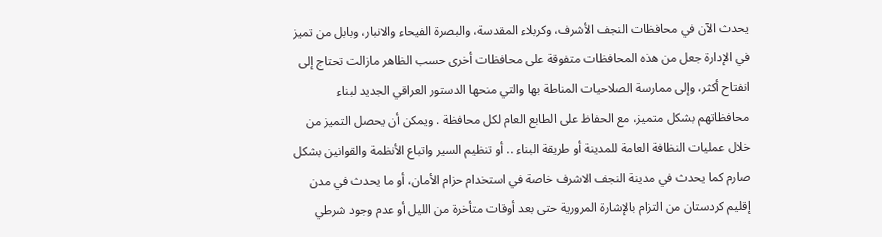يحدث الآن في محافظات النجف الأشرف، وكربلاء المقدسة، والبصرة الفيحاء والانبار، وبابل من تميز في الإدارة جعل من هذه المحافظات متفوقة على محافظات أخرى حسب الظاهر مازالت تحتاج إلى انفتاح أكثر، وإلى ممارسة الصلاحيات المناطة بها والتي منحها الدستور العراقي الجديد لبناء محافظاتهم بشكل متميز، مع الحفاظ على الطابع العام لكل محافظة . ويمكن أن يحصل التميز من خلال عمليات النظافة العامة للمدينة أو طريقة البناء .. أو تنظيم السير واتباع الأنظمة والقوانين بشكل صارم كما يحدث في مدينة النجف الاشرف خاصة في استخدام حزام الأمان، أو ما يحدث في مدن إقليم كردستان من التزام بالإشارة المرورية حتى بعد أوقات متأخرة من الليل أو عدم وجود شرطي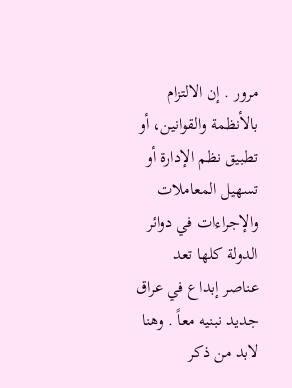مرور . إن الالتزام بالأنظمة والقوانين، أو تطبيق نظم الإدارة أو تسهيل المعاملات والإجراءات في دوائر الدولة كلها تعد عناصر إبداع في عراق جديد نبنيه معاً . وهنا لابد من ذكر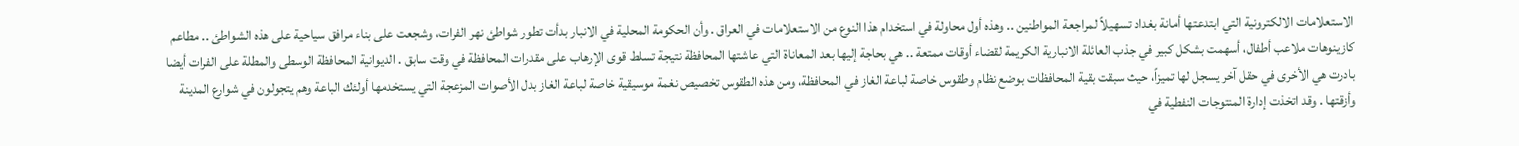الاستعلامات الالكترونية التي ابتدعتها أمانة بغداد تسهيلاً لمراجعة المواطنين .. وهذه أول محاولة في استخدام هذا النوع من الاستعلامات في العراق . وأن الحكومة المحلية في الانبار بدأت تطور شواطئ نهر الفرات، وشجعت على بناء مرافق سياحية على هذه الشواطئ .. مطاعم كازينوهات ملاعب أطفال، أسهمت بشكل كبير في جذب العائلة الانبارية الكريمة لقضاء أوقات ممتعة .. هي بحاجة إليها بعد المعاناة التي عاشتها المحافظة نتيجة تسلط قوى الإرهاب على مقدرات المحافظة في وقت سابق . الديوانية المحافظة الوسطى والمطلة على الفرات أيضا بادرت هي الأخرى في حقل آخر يسجل لها تميزاً، حيث سبقت بقية المحافظات بوضع نظام وطقوس خاصة لباعة الغاز في المحافظة، ومن هذه الطقوس تخصيص نغمة موسيقية خاصة لباعة الغاز بدل الأصوات المزعجة التي يستخدمها أولئك الباعة وهم يتجولون في شوارع المدينة وأزقتها . وقد اتخذت إدارة المنتوجات النفطية في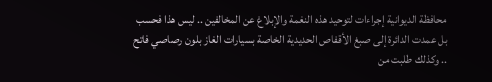محافظة الديوانية إجراءات لتوحيد هذه النغمة والإبلاغ عن المخالفين .. ليس هذا فحسب بل عمدت الدائرة إلى صبغ الأقفاص الحديدية الخاصة بسيارات الغاز بلون رصاصي فاتح .. وكذلك طلبت من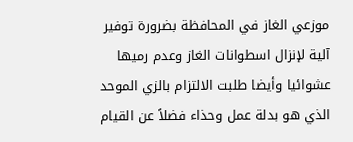موزعي الغاز في المحافظة بضرورة توفير آلية لإنزال اسطوانات الغاز وعدم رميها عشوائيا وأيضا طلبت الالتزام بالزي الموحد الذي هو بدلة عمل وحذاء فضلاً عن القيام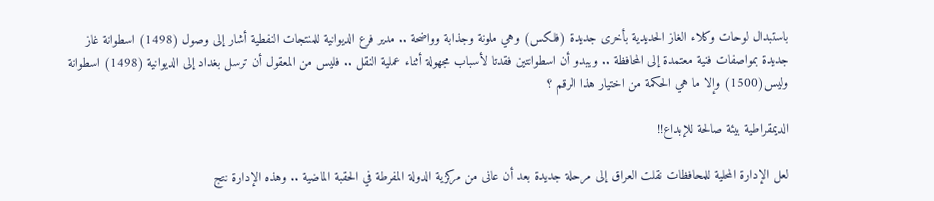باستبدال لوحات وكلاء الغاز الحديدية بأخرى جديدة (فلكس) وهي ملونة وجذابة وواضحة .. مدير فرع الديوانية للمنتجات النفطية أشار إلى وصول (1498) اسطوانة غاز جديدة بمواصفات فنية معتمدة إلى المحافظة .. ويبدو أن اسطوانتين فقدتا لأسباب مجهولة أثناء عملية النقل .. فليس من المعقول أن ترسل بغداد إلى الديوانية (1498) اسطوانة وليس(1500) وإلا ما هي الحكمة من اختيار هذا الرقم ؟

الديمقراطية بيئة صالحة للإبداع!!

لعل الإدارة المحلية للمحافظات نقلت العراق إلى مرحلة جديدة بعد أن عانى من مركزية الدولة المفرطة في الحقبة الماضية .. وهذه الإدارة نتج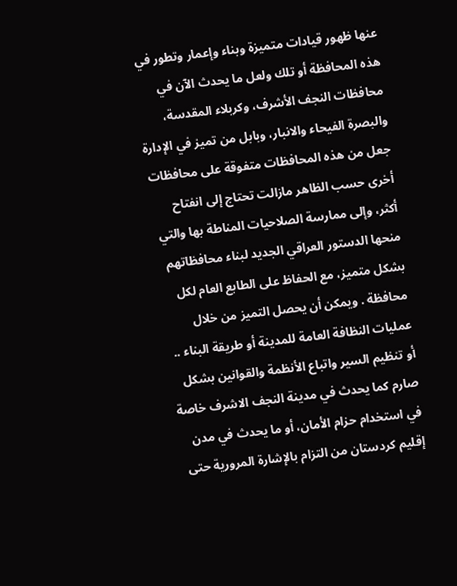عنها ظهور قيادات متميزة وبناء وإعمار وتطور في هذه المحافظة أو تلك ولعل ما يحدث الآن في محافظات النجف الأشرف، وكربلاء المقدسة، والبصرة الفيحاء والانبار، وبابل من تميز في الإدارة جعل من هذه المحافظات متفوقة على محافظات أخرى حسب الظاهر مازالت تحتاج إلى انفتاح أكثر، وإلى ممارسة الصلاحيات المناطة بها والتي منحها الدستور العراقي الجديد لبناء محافظاتهم بشكل متميز، مع الحفاظ على الطابع العام لكل محافظة . ويمكن أن يحصل التميز من خلال عمليات النظافة العامة للمدينة أو طريقة البناء .. أو تنظيم السير واتباع الأنظمة والقوانين بشكل صارم كما يحدث في مدينة النجف الاشرف خاصة في استخدام حزام الأمان، أو ما يحدث في مدن إقليم كردستان من التزام بالإشارة المرورية حتى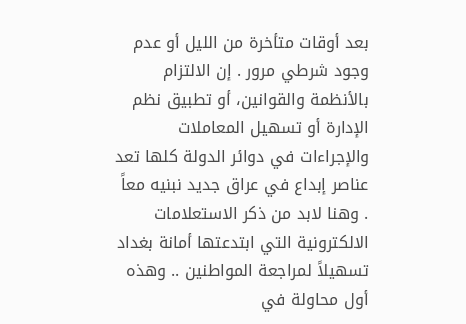بعد أوقات متأخرة من الليل أو عدم وجود شرطي مرور . إن الالتزام بالأنظمة والقوانين، أو تطبيق نظم الإدارة أو تسهيل المعاملات والإجراءات في دوائر الدولة كلها تعد عناصر إبداع في عراق جديد نبنيه معاً . وهنا لابد من ذكر الاستعلامات الالكترونية التي ابتدعتها أمانة بغداد تسهيلاً لمراجعة المواطنين .. وهذه أول محاولة في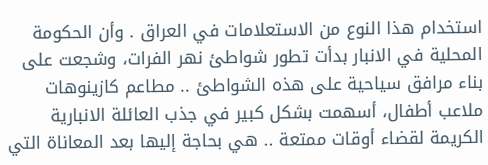استخدام هذا النوع من الاستعلامات في العراق . وأن الحكومة المحلية في الانبار بدأت تطور شواطئ نهر الفرات، وشجعت على بناء مرافق سياحية على هذه الشواطئ .. مطاعم كازينوهات ملاعب أطفال، أسهمت بشكل كبير في جذب العائلة الانبارية الكريمة لقضاء أوقات ممتعة .. هي بحاجة إليها بعد المعاناة التي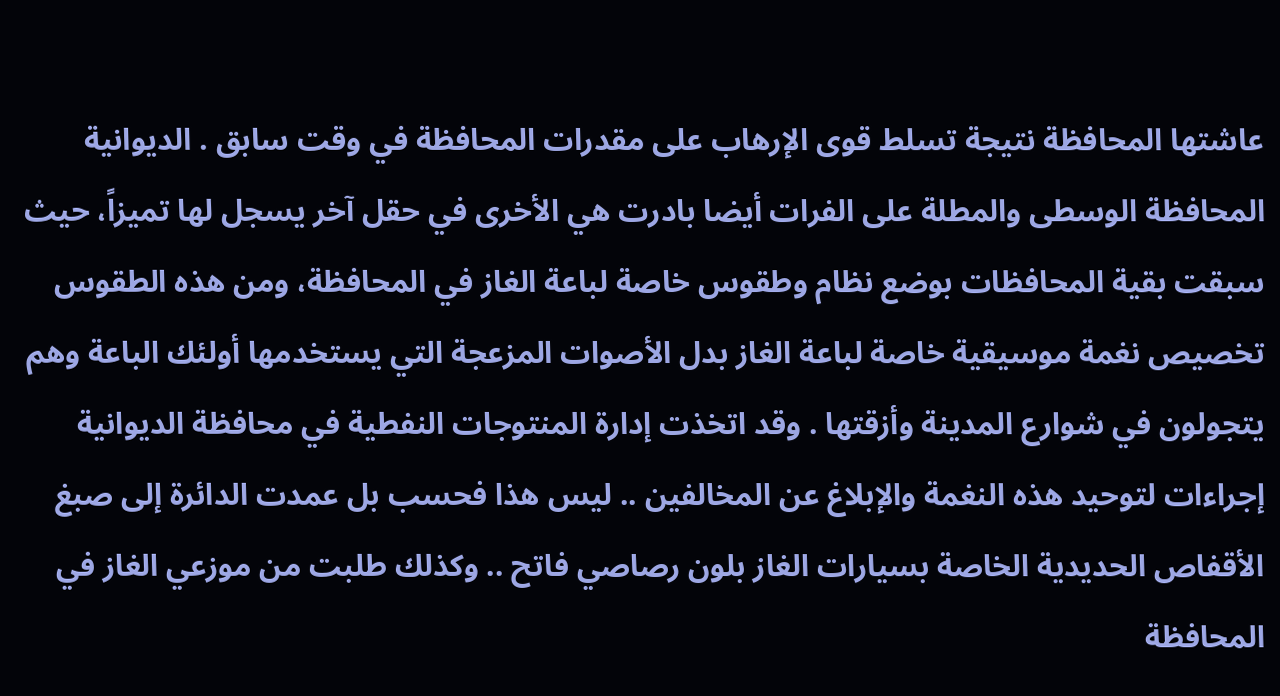عاشتها المحافظة نتيجة تسلط قوى الإرهاب على مقدرات المحافظة في وقت سابق . الديوانية المحافظة الوسطى والمطلة على الفرات أيضا بادرت هي الأخرى في حقل آخر يسجل لها تميزاً، حيث سبقت بقية المحافظات بوضع نظام وطقوس خاصة لباعة الغاز في المحافظة، ومن هذه الطقوس تخصيص نغمة موسيقية خاصة لباعة الغاز بدل الأصوات المزعجة التي يستخدمها أولئك الباعة وهم يتجولون في شوارع المدينة وأزقتها . وقد اتخذت إدارة المنتوجات النفطية في محافظة الديوانية إجراءات لتوحيد هذه النغمة والإبلاغ عن المخالفين .. ليس هذا فحسب بل عمدت الدائرة إلى صبغ الأقفاص الحديدية الخاصة بسيارات الغاز بلون رصاصي فاتح .. وكذلك طلبت من موزعي الغاز في المحافظة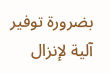بضرورة توفير آلية لإنزال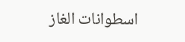اسطوانات الغاز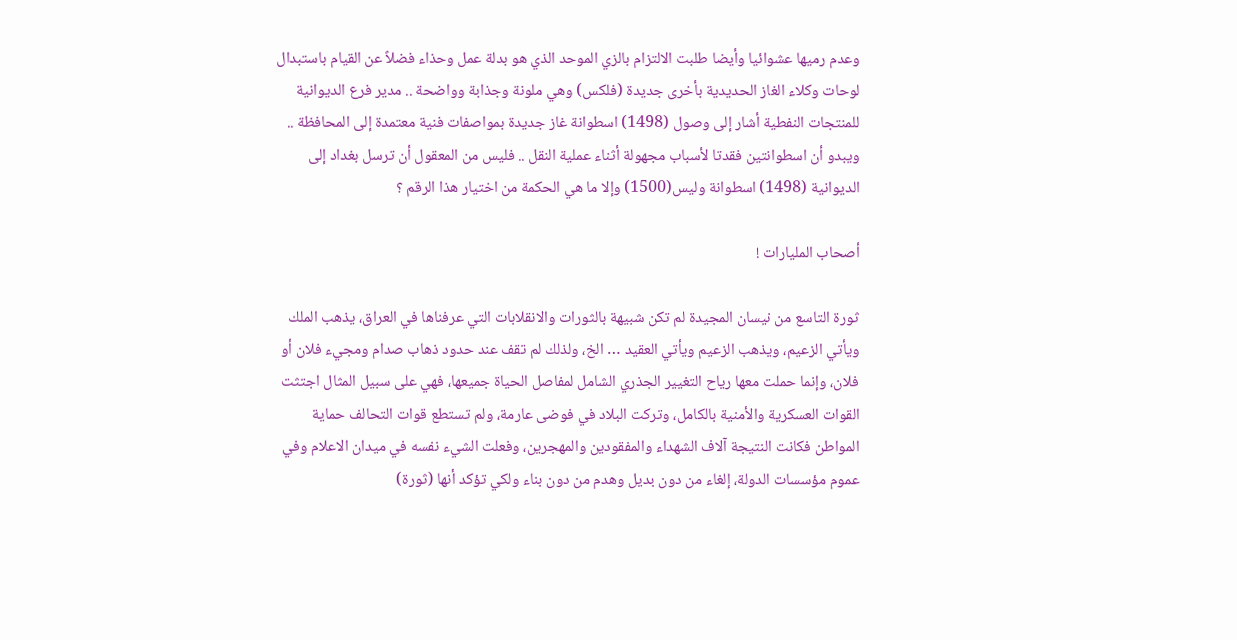وعدم رميها عشوائيا وأيضا طلبت الالتزام بالزي الموحد الذي هو بدلة عمل وحذاء فضلاً عن القيام باستبدال لوحات وكلاء الغاز الحديدية بأخرى جديدة (فلكس) وهي ملونة وجذابة وواضحة .. مدير فرع الديوانية للمنتجات النفطية أشار إلى وصول (1498) اسطوانة غاز جديدة بمواصفات فنية معتمدة إلى المحافظة .. ويبدو أن اسطوانتين فقدتا لأسباب مجهولة أثناء عملية النقل .. فليس من المعقول أن ترسل بغداد إلى الديوانية (1498) اسطوانة وليس(1500) وإلا ما هي الحكمة من اختيار هذا الرقم ؟

أصحاب المليارات !

ثورة التاسع من نيسان المجيدة لم تكن شبيهة بالثورات والانقلابات التي عرفناها في العراق، يذهب الملك ويأتي الزعيم، ويذهب الزعيم ويأتي العقيد … الخ، ولذلك لم تقف عند حدود ذهاب صدام ومجيء فلان أو فلان، وإنما حملت معها رياح التغيير الجذري الشامل لمفاصل الحياة جميعها، فهي على سبيل المثال اجتثت القوات العسكرية والأمنية بالكامل، وتركت البلاد في فوضى عارمة، ولم تستطع قوات التحالف حماية المواطن فكانت النتيجة آلاف الشهداء والمفقودين والمهجرين، وفعلت الشيء نفسه في ميدان الاعلام وفي عموم مؤسسات الدولة، إلغاء من دون بديل وهدم من دون بناء ولكي تؤكد أنها (ثورة)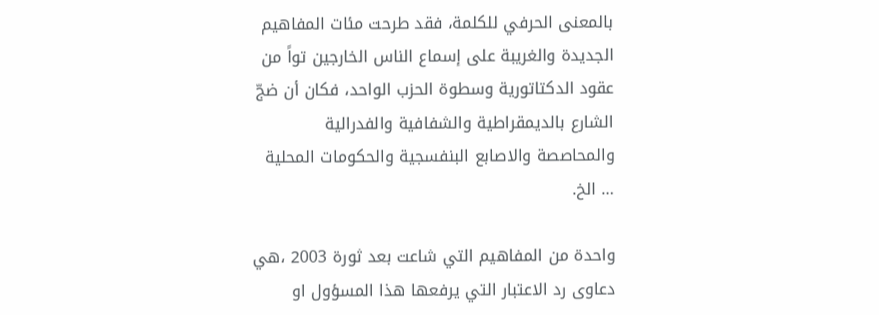بالمعنى الحرفي للكلمة، فقد طرحت مئات المفاهيم الجديدة والغريبة على إسماع الناس الخارجين تواً من عقود الدكتاتورية وسطوة الحزب الواحد، فكان أن ضجّ الشارع بالديمقراطية والشفافية والفدرالية والمحاصصة والاصابع البنفسجية والحكومات المحلية … الخ.

واحدة من المفاهيم التي شاعت بعد ثورة 2003 ،هي دعاوى رد الاعتبار التي يرفعها هذا المسؤول او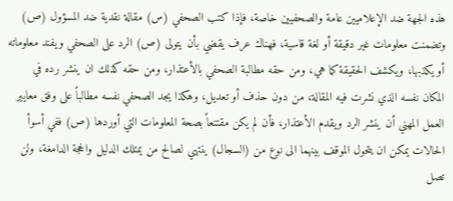هذه الجهة ضد الإعلاميين عامة والصحفيين خاصة، فإذا كتب الصحفي (س) مقالة نقدية ضد المسؤول (ص) وتضمنت معلومات غير دقيقة أو لغة قاسية، فهناك عرف يقضي بأن يتولى (ص) الرد على الصحفي ويفند معلوماته أو يكذبها، ويكشف الحقيقة كما هي، ومن حقه مطالبة الصحفي بالأعتذار، ومن حقه كذلك ان ينشر رده في المكان نفسه الذي نشرت فيه المقالة، من دون حذف أو تعديل، وهكذا يجد الصحفي نفسه مطالباً على وفق معايير العمل المهني أن ينشر الرد ويقدم الأعتذار، فأن لم يكن مقتنعاً بصحة المعلومات التي أوردها (ص) ففي أسوأ الحالات يمكن ان يتحول الموقف بينهما الى نوع من (السجال) ينتهي لصالح من يمتلك الدليل والحجة الدامغة، ولن تصل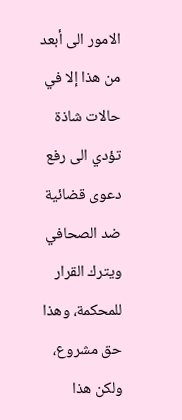الامور الى أبعد من هذا إلا في حالات شاذة تؤدي الى رفع دعوى قضائية ضد الصحافي ويترك القرار للمحكمة، وهذا حق مشروع، ولكن هذا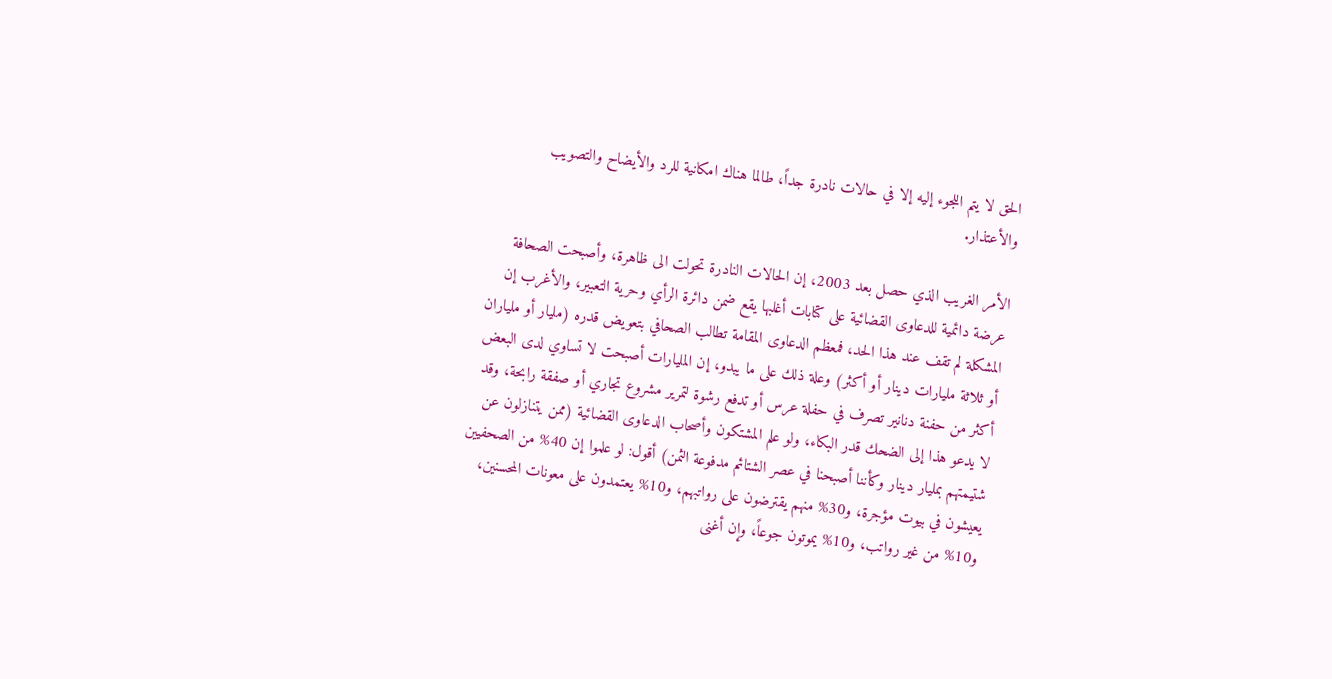الحق لا يتم اللجوء إليه إلا في حالات نادرة جداً، طالما هناك امكانية للرد والأيضاح والتصويب والأعتذار.

الأمر الغريب الذي حصل بعد 2003، إن الحالات النادرة تحولت الى ظاهرة، وأصبحت الصحافة عرضة دائمية للدعاوى القضائية على كتابات أغلبها يقع ضمن دائرة الرأي وحرية التعبير، والأغرب إن المشكلة لم تقف عند هذا الحد، فمعظم الدعاوى المقامة تطالب الصحافي بتعويض قدره (مليار أو ملياران أو ثلاثة مليارات دينار أو أكثر) وعلة ذلك على ما يبدو، إن المليارات أصبحت لا تساوي لدى البعض أكثر من حفنة دنانير تصرف في حفلة عرس أو تدفع رشوة لتمرير مشروع تجاري أو صفقة رابحة، وقد لا يدعو هذا إلى الضحك قدر البكاء، ولو علم المشتكون وأصحاب الدعاوى القضائية (ممن يتنازلون عن شتيمتهم بمليار دينار وكأننا أصبحنا في عصر الشتائم مدفوعة الثمن) أقول: لو علموا إن 40% من الصحفيين يعيشون في بيوت مؤجرة، و30% منهم يقترضون على رواتبهم، و10% يعتمدون على معونات المحسنين، و10% من غير رواتب، و10% يموتون جوعاً، وإن أغنى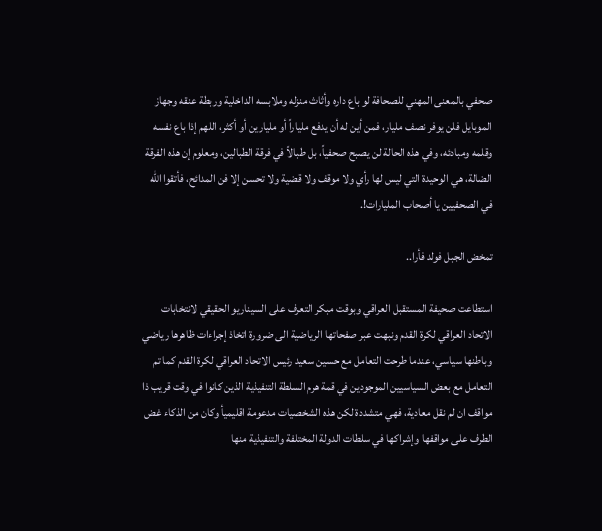صحفي بالمعنى المهني للصحافة لو باع داره وأثاث منزله وملابسه الداخلية وربطة عنقه وجهاز الموبايل فلن يوفر نصف مليار، فمن أين له أن يدفع ملياراً أو مليارين أو أكثر، اللهم إذا باع نفسه وقلمه ومبادئه، وفي هذه الحالة لن يصبح صحفياً، بل طبالاً في فرقة الطبالين، ومعلوم إن هذه الفرقة الضالة، هي الوحيدة التي ليس لها رأي ولا موقف ولا قضية ولا تحسن إلا فن المدائح، فأتقوا الله في الصحفيين يا أصحاب المليارات!.

تمخض الجبل فولد فأرا..

استطاعت صحيفة المستقبل العراقي وبوقت مبكر التعرف على السيناريو الحقيقي لانتخابات الاتحاد العراقي لكرة القدم ونبهت عبر صفحاتها الرياضية الى ضرورة اتخاذ إجراءات ظاهرها رياضي وباطنها سياسي، عندما طرحت التعامل مع حسين سعيد رئيس الاتحاد العراقي لكرة القدم كما تم التعامل مع بعض السياسيين الموجودين في قمة هرم السلطة التنفيذية الذين كانوا في وقت قريب ذا مواقف ان لم نقل معادية، فهي متشددة لكن هذه الشخصيات مدعومة اقليميأ وكان من الذكاء غض الطرف على مواقفها وإشراكها في سلطات الدولة المختلفة والتنفيذية منها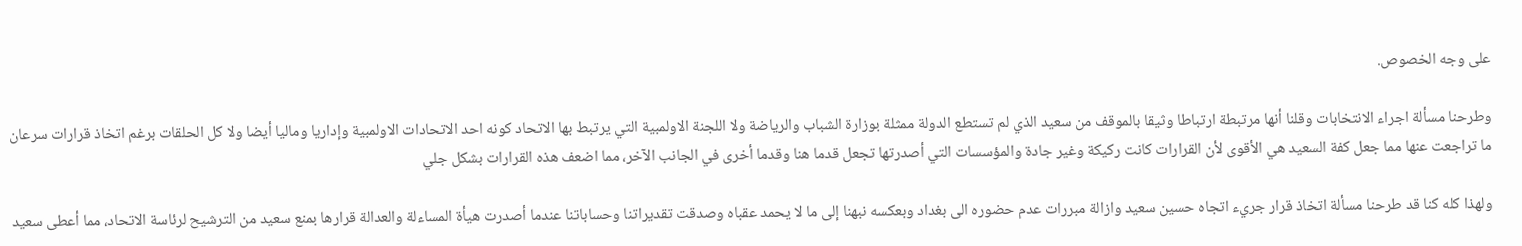على وجه الخصوص.

وطرحنا مسألة اجراء الانتخابات وقلنا أنها مرتبطة ارتباطا وثيقا بالموقف من سعيد الذي لم تستطع الدولة ممثلة بوزارة الشباب والرياضة ولا اللجنة الاولمبية التي يرتبط بها الاتحاد كونه احد الاتحادات الاولمبية وإداريا وماليا أيضا ولا كل الحلقات برغم اتخاذ قرارات سرعان ما تراجعت عنها مما جعل كفة السعيد هي الأقوى لأن القرارات كانت ركيكة وغير جادة والمؤسسات التي أصدرتها تجعل قدما هنا وقدما أخرى في الجانب الآخر، مما اضعف هذه القرارات بشكل جلي

ولهذا كله كنا قد طرحنا مسألة اتخاذ قرار جريء اتجاه حسين سعيد وازالة مبررات عدم حضوره الى بغداد وبعكسه نبهنا إلى ما لا يحمد عقباه وصدقت تقديراتنا وحساباتنا عندما أصدرت هيأة المساءلة والعدالة قرارها بمنع سعيد من الترشيح لرئاسة الاتحاد، مما أعطى سعيد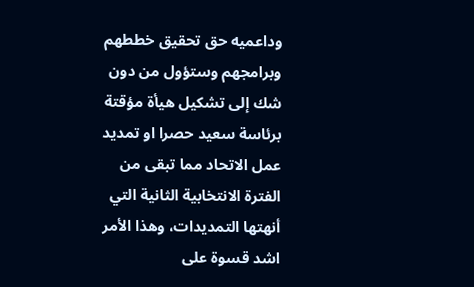وداعميه حق تحقيق خططهم وبرامجهم وستؤول من دون شك إلى تشكيل هيأة مؤقتة برئاسة سعيد حصرا او تمديد عمل الاتحاد مما تبقى من الفترة الانتخابية الثانية التي أنهتها التمديدات، وهذا الأمر اشد قسوة على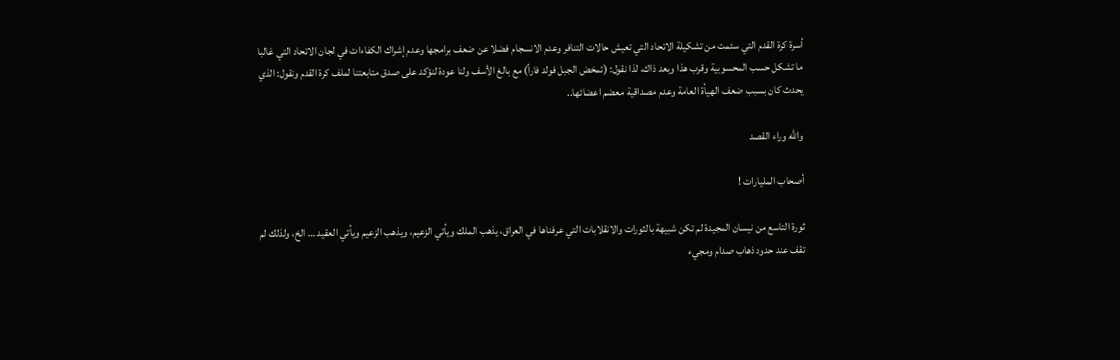أسرة كرة القدم التي سئمت من تشكيلة الاتحاد التي تعيش حالات التنافر وعدم الانسجام فضلا عن ضعف برامجها وعدم إشراك الكفاءات في لجان الاتحاد التي غالبا ما تشكل حسب المحسوبية وقرب هذا وبعد ذاك، لذا نقول: (تمخض الجبل فولد فارأ) مع بالغ الأسف ولنا عودة لنؤكد على صدق متابعتنا لملف كرة القدم ونقول: الذي يحدث كان بسبب ضعف الهيأة العامة وعدم مصداقية معضم اعضائها..

والله وراء القصد

أصحاب المليارات !

ثورة التاسع من نيسان المجيدة لم تكن شبيهة بالثورات والانقلابات التي عرفناها في العراق، يذهب الملك ويأتي الزعيم، ويذهب الزعيم ويأتي العقيد … الخ، ولذلك لم تقف عند حدود ذهاب صدام ومجيء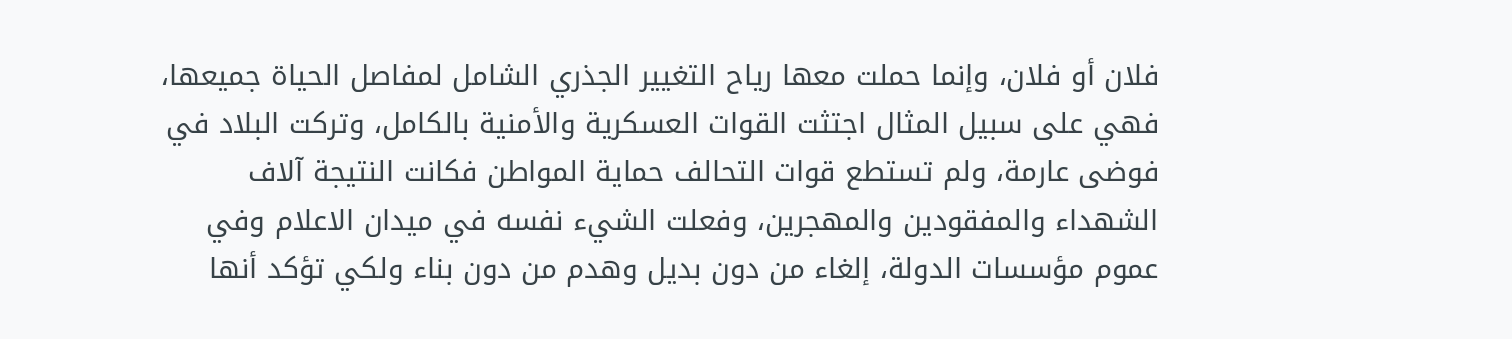فلان أو فلان، وإنما حملت معها رياح التغيير الجذري الشامل لمفاصل الحياة جميعها، فهي على سبيل المثال اجتثت القوات العسكرية والأمنية بالكامل، وتركت البلاد في فوضى عارمة، ولم تستطع قوات التحالف حماية المواطن فكانت النتيجة آلاف الشهداء والمفقودين والمهجرين، وفعلت الشيء نفسه في ميدان الاعلام وفي عموم مؤسسات الدولة، إلغاء من دون بديل وهدم من دون بناء ولكي تؤكد أنها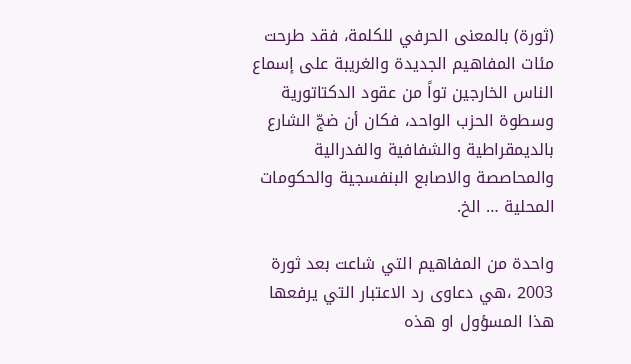(ثورة) بالمعنى الحرفي للكلمة، فقد طرحت مئات المفاهيم الجديدة والغريبة على إسماع الناس الخارجين تواً من عقود الدكتاتورية وسطوة الحزب الواحد، فكان أن ضجّ الشارع بالديمقراطية والشفافية والفدرالية والمحاصصة والاصابع البنفسجية والحكومات المحلية … الخ.

واحدة من المفاهيم التي شاعت بعد ثورة 2003 ،هي دعاوى رد الاعتبار التي يرفعها هذا المسؤول او هذه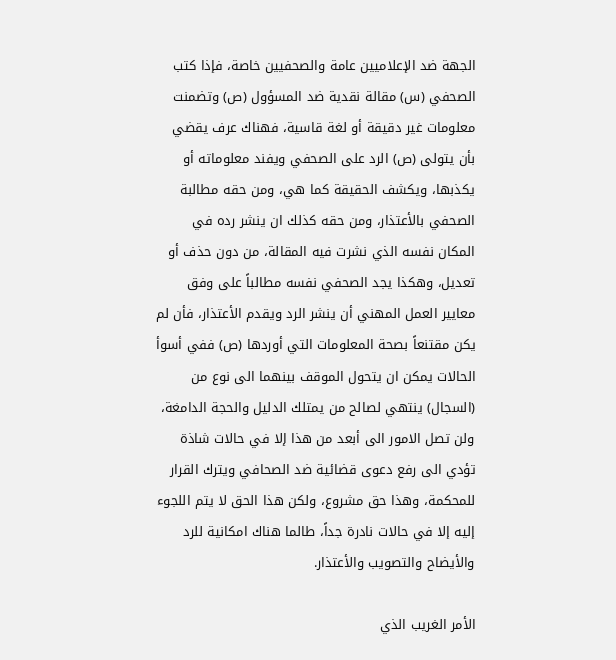الجهة ضد الإعلاميين عامة والصحفيين خاصة، فإذا كتب الصحفي (س) مقالة نقدية ضد المسؤول (ص) وتضمنت معلومات غير دقيقة أو لغة قاسية، فهناك عرف يقضي بأن يتولى (ص) الرد على الصحفي ويفند معلوماته أو يكذبها، ويكشف الحقيقة كما هي، ومن حقه مطالبة الصحفي بالأعتذار، ومن حقه كذلك ان ينشر رده في المكان نفسه الذي نشرت فيه المقالة، من دون حذف أو تعديل، وهكذا يجد الصحفي نفسه مطالباً على وفق معايير العمل المهني أن ينشر الرد ويقدم الأعتذار، فأن لم يكن مقتنعاً بصحة المعلومات التي أوردها (ص) ففي أسوأ الحالات يمكن ان يتحول الموقف بينهما الى نوع من (السجال) ينتهي لصالح من يمتلك الدليل والحجة الدامغة، ولن تصل الامور الى أبعد من هذا إلا في حالات شاذة تؤدي الى رفع دعوى قضائية ضد الصحافي ويترك القرار للمحكمة، وهذا حق مشروع، ولكن هذا الحق لا يتم اللجوء إليه إلا في حالات نادرة جداً، طالما هناك امكانية للرد والأيضاح والتصويب والأعتذار.

الأمر الغريب الذي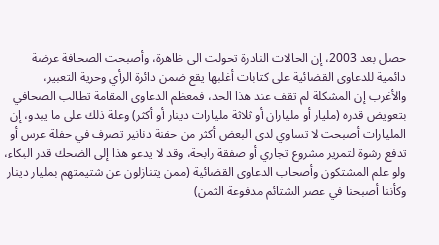حصل بعد 2003، إن الحالات النادرة تحولت الى ظاهرة، وأصبحت الصحافة عرضة دائمية للدعاوى القضائية على كتابات أغلبها يقع ضمن دائرة الرأي وحرية التعبير، والأغرب إن المشكلة لم تقف عند هذا الحد، فمعظم الدعاوى المقامة تطالب الصحافي بتعويض قدره (مليار أو ملياران أو ثلاثة مليارات دينار أو أكثر) وعلة ذلك على ما يبدو، إن المليارات أصبحت لا تساوي لدى البعض أكثر من حفنة دنانير تصرف في حفلة عرس أو تدفع رشوة لتمرير مشروع تجاري أو صفقة رابحة، وقد لا يدعو هذا إلى الضحك قدر البكاء، ولو علم المشتكون وأصحاب الدعاوى القضائية (ممن يتنازلون عن شتيمتهم بمليار دينار وكأننا أصبحنا في عصر الشتائم مدفوعة الثمن)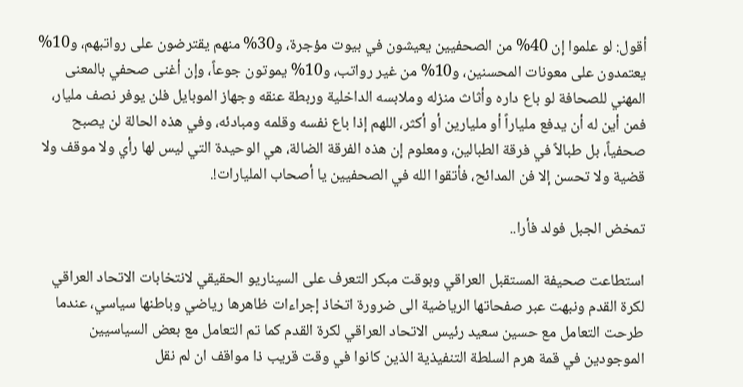أقول: لو علموا إن 40% من الصحفيين يعيشون في بيوت مؤجرة، و30% منهم يقترضون على رواتبهم، و10% يعتمدون على معونات المحسنين، و10% من غير رواتب، و10% يموتون جوعاً، وإن أغنى صحفي بالمعنى المهني للصحافة لو باع داره وأثاث منزله وملابسه الداخلية وربطة عنقه وجهاز الموبايل فلن يوفر نصف مليار، فمن أين له أن يدفع ملياراً أو مليارين أو أكثر، اللهم إذا باع نفسه وقلمه ومبادئه، وفي هذه الحالة لن يصبح صحفياً، بل طبالاً في فرقة الطبالين، ومعلوم إن هذه الفرقة الضالة، هي الوحيدة التي ليس لها رأي ولا موقف ولا قضية ولا تحسن إلا فن المدائح، فأتقوا الله في الصحفيين يا أصحاب المليارات!.

تمخض الجبل فولد فأرا..

استطاعت صحيفة المستقبل العراقي وبوقت مبكر التعرف على السيناريو الحقيقي لانتخابات الاتحاد العراقي لكرة القدم ونبهت عبر صفحاتها الرياضية الى ضرورة اتخاذ إجراءات ظاهرها رياضي وباطنها سياسي، عندما طرحت التعامل مع حسين سعيد رئيس الاتحاد العراقي لكرة القدم كما تم التعامل مع بعض السياسيين الموجودين في قمة هرم السلطة التنفيذية الذين كانوا في وقت قريب ذا مواقف ان لم نقل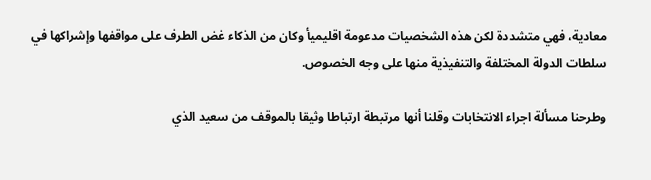معادية، فهي متشددة لكن هذه الشخصيات مدعومة اقليميأ وكان من الذكاء غض الطرف على مواقفها وإشراكها في سلطات الدولة المختلفة والتنفيذية منها على وجه الخصوص.

وطرحنا مسألة اجراء الانتخابات وقلنا أنها مرتبطة ارتباطا وثيقا بالموقف من سعيد الذي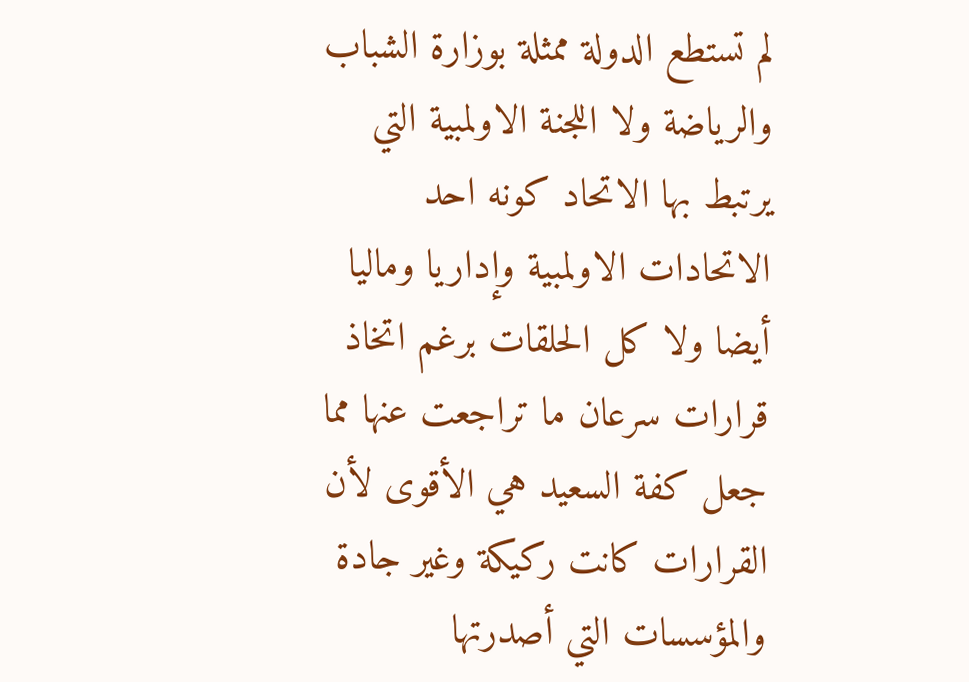لم تستطع الدولة ممثلة بوزارة الشباب والرياضة ولا اللجنة الاولمبية التي يرتبط بها الاتحاد كونه احد الاتحادات الاولمبية وإداريا وماليا أيضا ولا كل الحلقات برغم اتخاذ قرارات سرعان ما تراجعت عنها مما جعل كفة السعيد هي الأقوى لأن القرارات كانت ركيكة وغير جادة والمؤسسات التي أصدرتها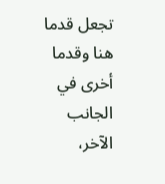تجعل قدما هنا وقدما أخرى في الجانب الآخر،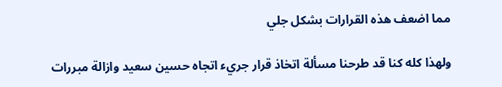مما اضعف هذه القرارات بشكل جلي

ولهذا كله كنا قد طرحنا مسألة اتخاذ قرار جريء اتجاه حسين سعيد وازالة مبررات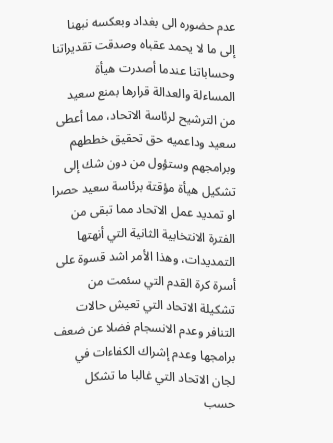عدم حضوره الى بغداد وبعكسه نبهنا إلى ما لا يحمد عقباه وصدقت تقديراتنا وحساباتنا عندما أصدرت هيأة المساءلة والعدالة قرارها بمنع سعيد من الترشيح لرئاسة الاتحاد، مما أعطى سعيد وداعميه حق تحقيق خططهم وبرامجهم وستؤول من دون شك إلى تشكيل هيأة مؤقتة برئاسة سعيد حصرا او تمديد عمل الاتحاد مما تبقى من الفترة الانتخابية الثانية التي أنهتها التمديدات، وهذا الأمر اشد قسوة على أسرة كرة القدم التي سئمت من تشكيلة الاتحاد التي تعيش حالات التنافر وعدم الانسجام فضلا عن ضعف برامجها وعدم إشراك الكفاءات في لجان الاتحاد التي غالبا ما تشكل حسب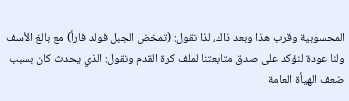المحسوبية وقرب هذا وبعد ذاك، لذا نقول: (تمخض الجبل فولد فارأ) مع بالغ الأسف ولنا عودة لنؤكد على صدق متابعتنا لملف كرة القدم ونقول: الذي يحدث كان بسبب ضعف الهيأة العامة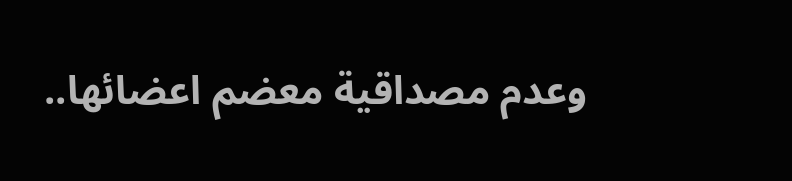وعدم مصداقية معضم اعضائها..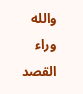والله وراء القصد